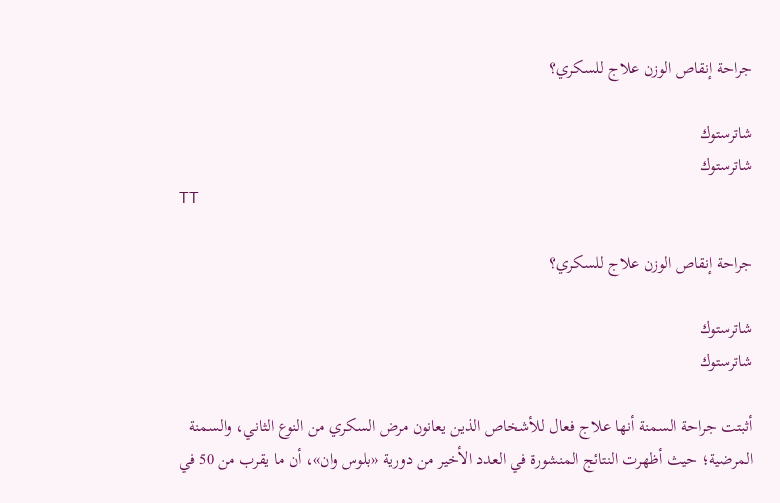جراحة إنقاص الوزن علاج للسكري؟

شاترستوك
شاترستوك
TT

جراحة إنقاص الوزن علاج للسكري؟

شاترستوك
شاترستوك

أثبتت جراحة السمنة أنها علاج فعال للأشخاص الذين يعانون مرض السكري من النوع الثاني، والسمنة المرضية؛ حيث أظهرت النتائج المنشورة في العدد الأخير من دورية «بلوس وان»، أن ما يقرب من 50 في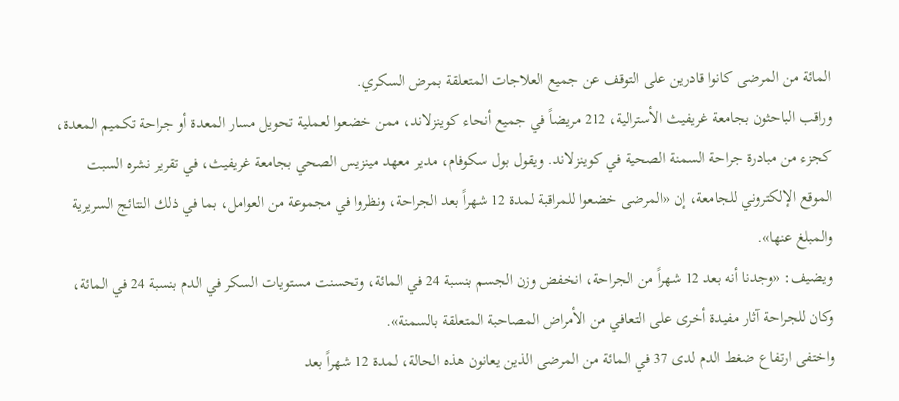المائة من المرضى كانوا قادرين على التوقف عن جميع العلاجات المتعلقة بمرض السكري.
وراقب الباحثون بجامعة غريفيث الأسترالية، 212 مريضاً في جميع أنحاء كوينزلاند، ممن خضعوا لعملية تحويل مسار المعدة أو جراحة تكميم المعدة، كجزء من مبادرة جراحة السمنة الصحية في كوينزلاند. ويقول بول سكوفام، مدير معهد مينزيس الصحي بجامعة غريفيث، في تقرير نشره السبت الموقع الإلكتروني للجامعة، إن «المرضى خضعوا للمراقبة لمدة 12 شهراً بعد الجراحة، ونظروا في مجموعة من العوامل، بما في ذلك النتائج السريرية والمبلغ عنها».
ويضيف: «وجدنا أنه بعد 12 شهراً من الجراحة، انخفض وزن الجسم بنسبة 24 في المائة، وتحسنت مستويات السكر في الدم بنسبة 24 في المائة، وكان للجراحة آثار مفيدة أخرى على التعافي من الأمراض المصاحبة المتعلقة بالسمنة».
واختفى ارتفاع ضغط الدم لدى 37 في المائة من المرضى الذين يعانون هذه الحالة، لمدة 12 شهراً بعد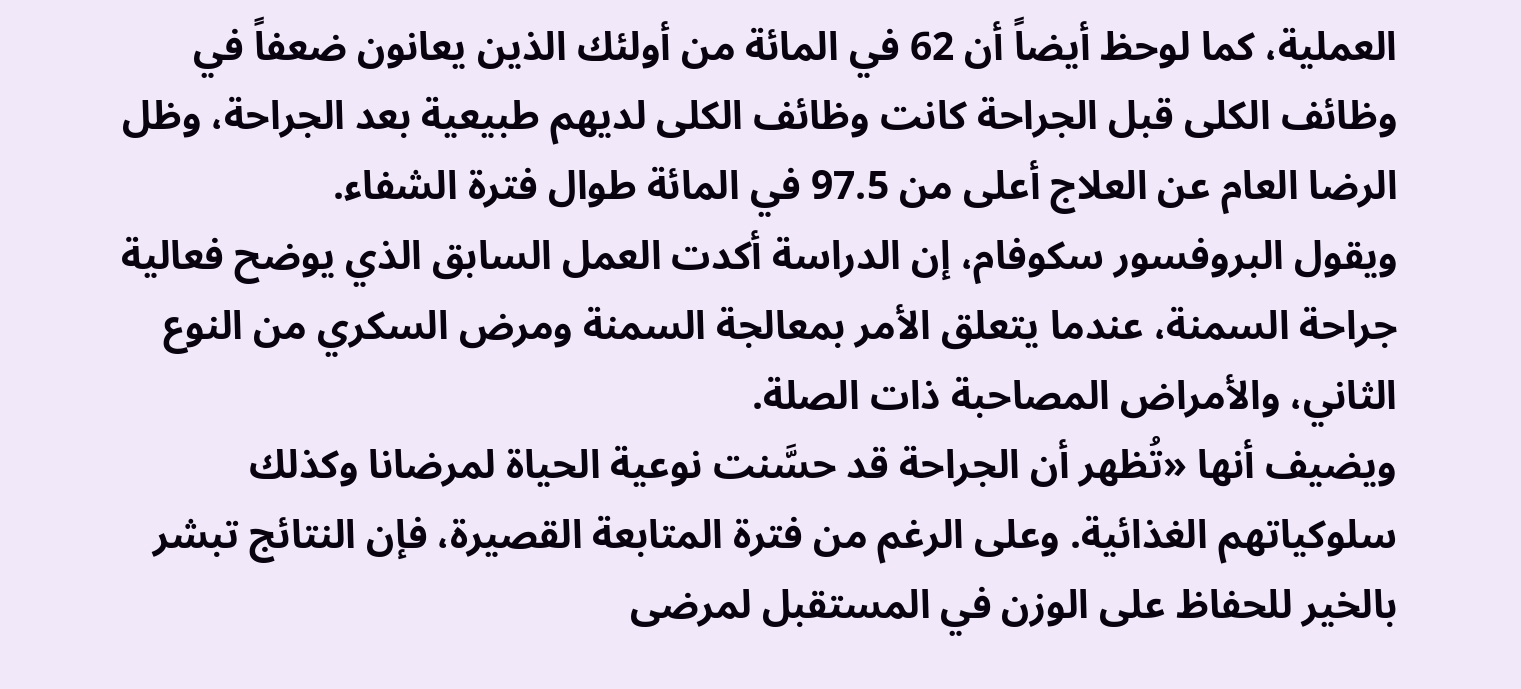العملية، كما لوحظ أيضاً أن 62 في المائة من أولئك الذين يعانون ضعفاً في وظائف الكلى قبل الجراحة كانت وظائف الكلى لديهم طبيعية بعد الجراحة، وظل الرضا العام عن العلاج أعلى من 97.5 في المائة طوال فترة الشفاء.
ويقول البروفسور سكوفام، إن الدراسة أكدت العمل السابق الذي يوضح فعالية جراحة السمنة، عندما يتعلق الأمر بمعالجة السمنة ومرض السكري من النوع الثاني، والأمراض المصاحبة ذات الصلة.
ويضيف أنها «تُظهر أن الجراحة قد حسَّنت نوعية الحياة لمرضانا وكذلك سلوكياتهم الغذائية. وعلى الرغم من فترة المتابعة القصيرة، فإن النتائج تبشر بالخير للحفاظ على الوزن في المستقبل لمرضى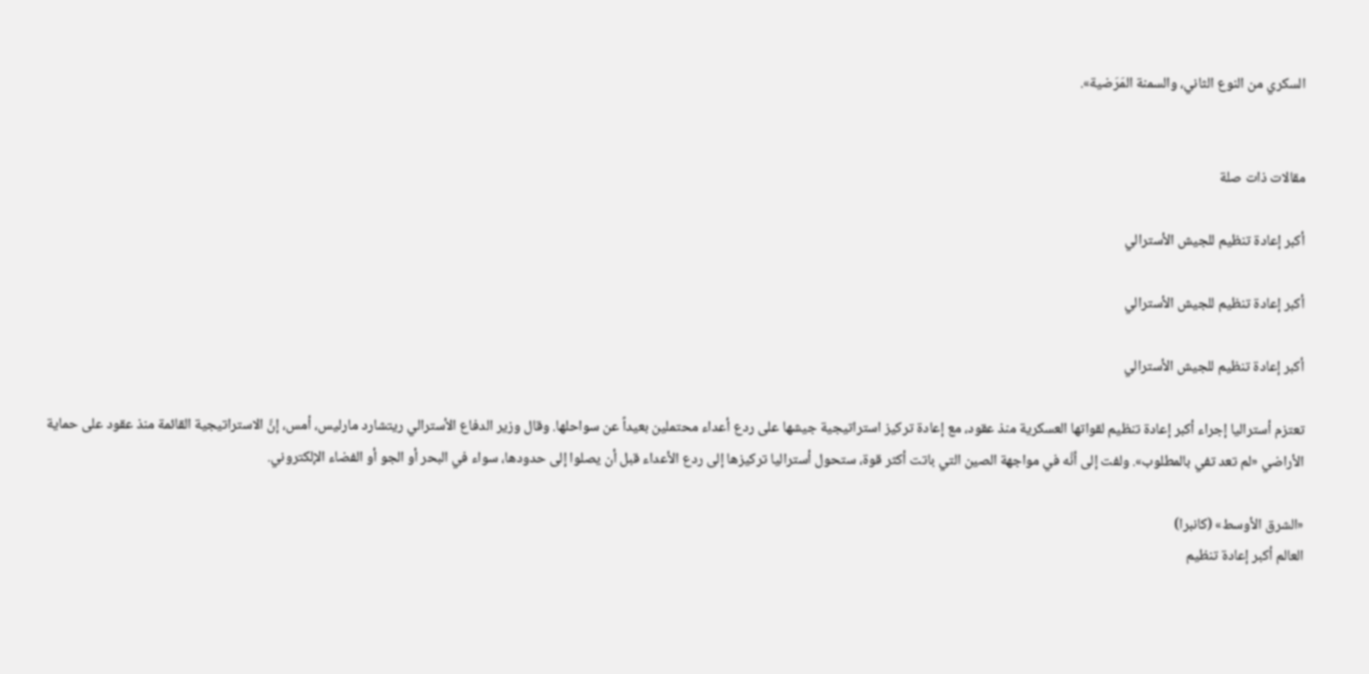السكري من النوع الثاني، والسمنة المَرَضية».


مقالات ذات صلة

أكبر إعادة تنظيم للجيش الأسترالي

أكبر إعادة تنظيم للجيش الأسترالي

أكبر إعادة تنظيم للجيش الأسترالي

تعتزم أستراليا إجراء أكبر إعادة تنظيم لقواتها العسكرية منذ عقود، مع إعادة تركيز استراتيجية جيشها على ردع أعداء محتملين بعيداً عن سواحلها. وقال وزير الدفاع الأسترالي ريتشارد مارليس، أمس، إنَّ الاستراتيجية القائمة منذ عقود على حماية الأراضي «لم تعد تفي بالمطلوب». ولفت إلى أنَّه في مواجهة الصين التي باتت أكثر قوة، ستحول أستراليا تركيزها إلى ردع الأعداء قبل أن يصلوا إلى حدودها، سواء في البحر أو الجو أو الفضاء الإلكتروني.

«الشرق الأوسط» (كانبرا)
العالم أكبر إعادة تنظيم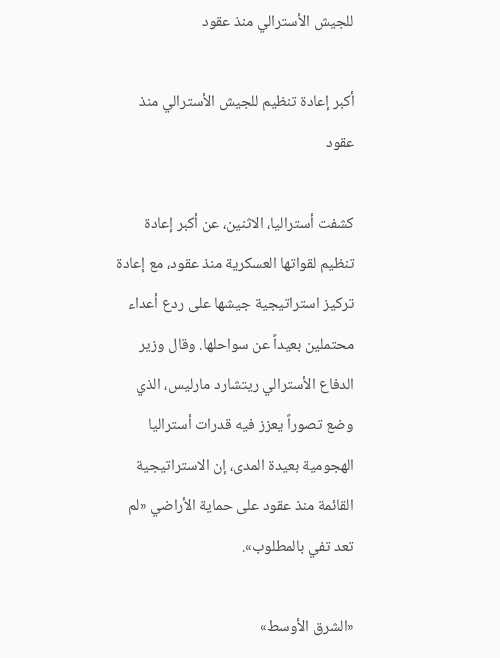للجيش الأسترالي منذ عقود

أكبر إعادة تنظيم للجيش الأسترالي منذ عقود

كشفت أستراليا، الاثنين، عن أكبر إعادة تنظيم لقواتها العسكرية منذ عقود، مع إعادة تركيز استراتيجية جيشها على ردع أعداء محتملين بعيداً عن سواحلها. وقال وزير الدفاع الأسترالي ريتشارد مارليس، الذي وضع تصوراً يعزز فيه قدرات أستراليا الهجومية بعيدة المدى، إن الاستراتيجية القائمة منذ عقود على حماية الأراضي «لم تعد تفي بالمطلوب».

«الشرق الأوسط»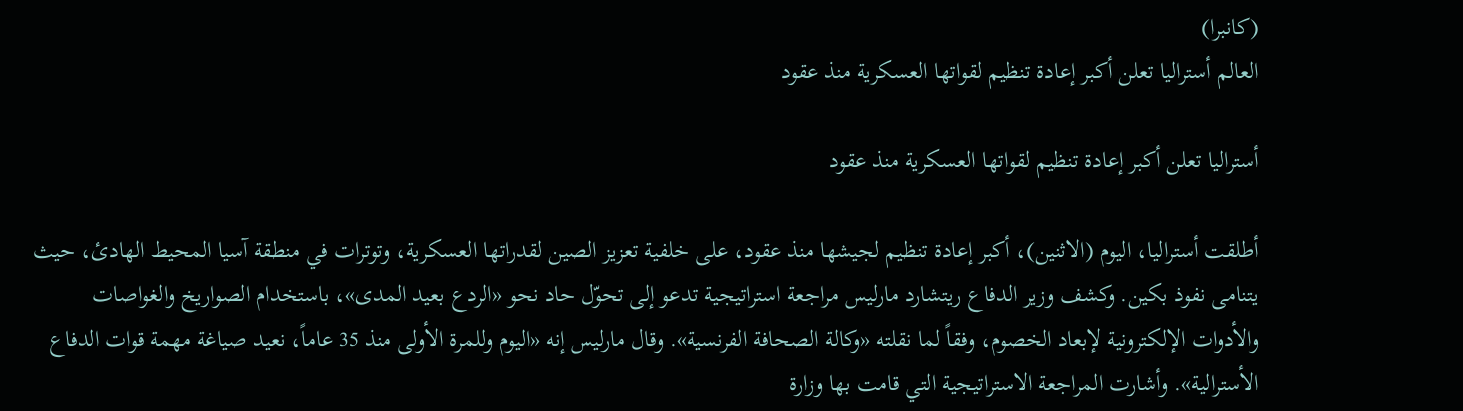(كانبرا)
العالم أستراليا تعلن أكبر إعادة تنظيم لقواتها العسكرية منذ عقود

أستراليا تعلن أكبر إعادة تنظيم لقواتها العسكرية منذ عقود

أطلقت أستراليا، اليوم (الاثنين)، أكبر إعادة تنظيم لجيشها منذ عقود، على خلفية تعزيز الصين لقدراتها العسكرية، وتوترات في منطقة آسيا المحيط الهادئ، حيث يتنامى نفوذ بكين. وكشف وزير الدفاع ريتشارد مارليس مراجعة استراتيجية تدعو إلى تحوّل حاد نحو «الردع بعيد المدى»، باستخدام الصواريخ والغواصات والأدوات الإلكترونية لإبعاد الخصوم، وفقاً لما نقلته «وكالة الصحافة الفرنسية». وقال مارليس إنه «اليوم وللمرة الأولى منذ 35 عاماً، نعيد صياغة مهمة قوات الدفاع الأسترالية». وأشارت المراجعة الاستراتيجية التي قامت بها وزارة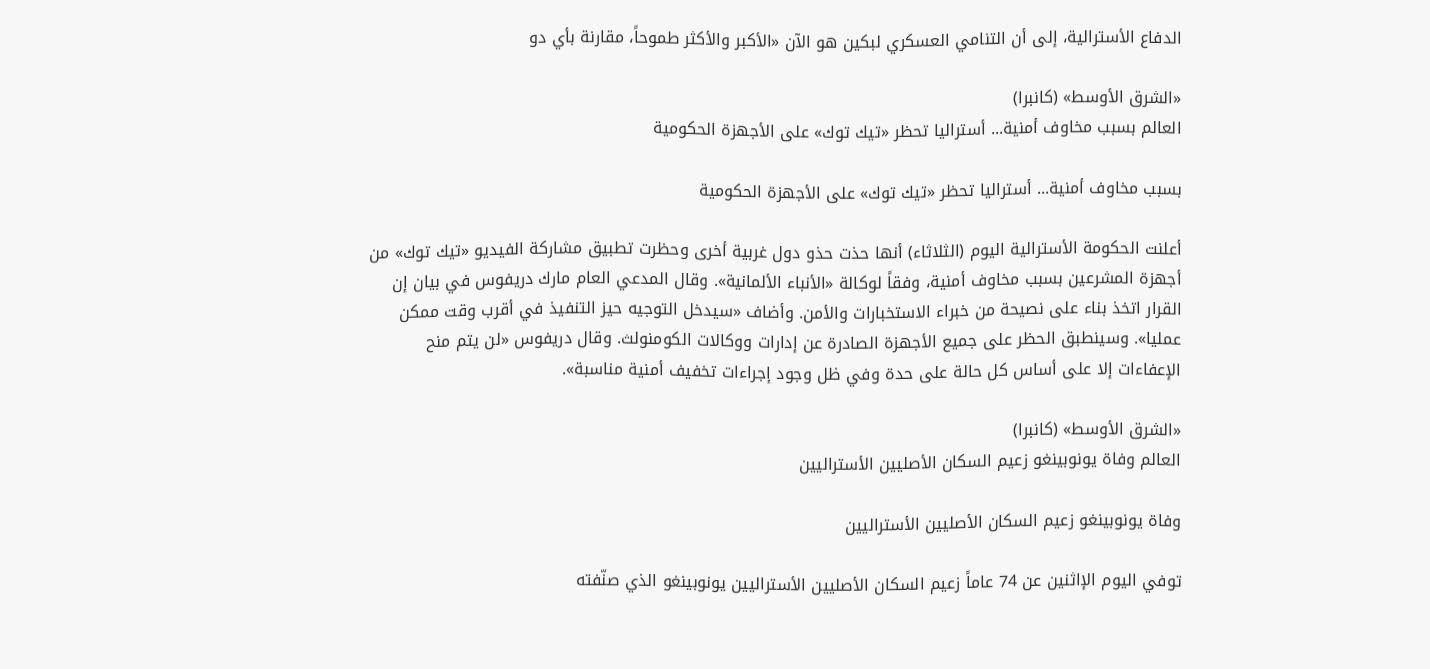الدفاع الأسترالية، إلى أن التنامي العسكري لبكين هو الآن «الأكبر والأكثر طموحاً، مقارنة بأي دو

«الشرق الأوسط» (كانبرا)
العالم بسبب مخاوف أمنية... أستراليا تحظر «تيك توك» على الأجهزة الحكومية

بسبب مخاوف أمنية... أستراليا تحظر «تيك توك» على الأجهزة الحكومية

أعلنت الحكومة الأسترالية اليوم (الثلاثاء) أنها حذت حذو دول غربية أخرى وحظرت تطبيق مشاركة الفيديو «تيك توك» من أجهزة المشرعين بسبب مخاوف أمنية، وفقاً لوكالة «الأنباء الألمانية». وقال المدعي العام مارك دريفوس في بيان إن القرار اتخذ بناء على نصيحة من خبراء الاستخبارات والأمن. وأضاف «سيدخل التوجيه حيز التنفيذ في أقرب وقت ممكن عمليا». وسينطبق الحظر على جميع الأجهزة الصادرة عن إدارات ووكالات الكومنولث. وقال دريفوس «لن يتم منح الإعفاءات إلا على أساس كل حالة على حدة وفي ظل وجود إجراءات تخفيف أمنية مناسبة».

«الشرق الأوسط» (كانبرا)
العالم وفاة يونوبينغو زعيم السكان الأصليين الأستراليين

وفاة يونوبينغو زعيم السكان الأصليين الأستراليين

توفي اليوم الإاثنين عن 74 عاماً زعيم السكان الأصليين الأستراليين يونوبينغو الذي صنّفته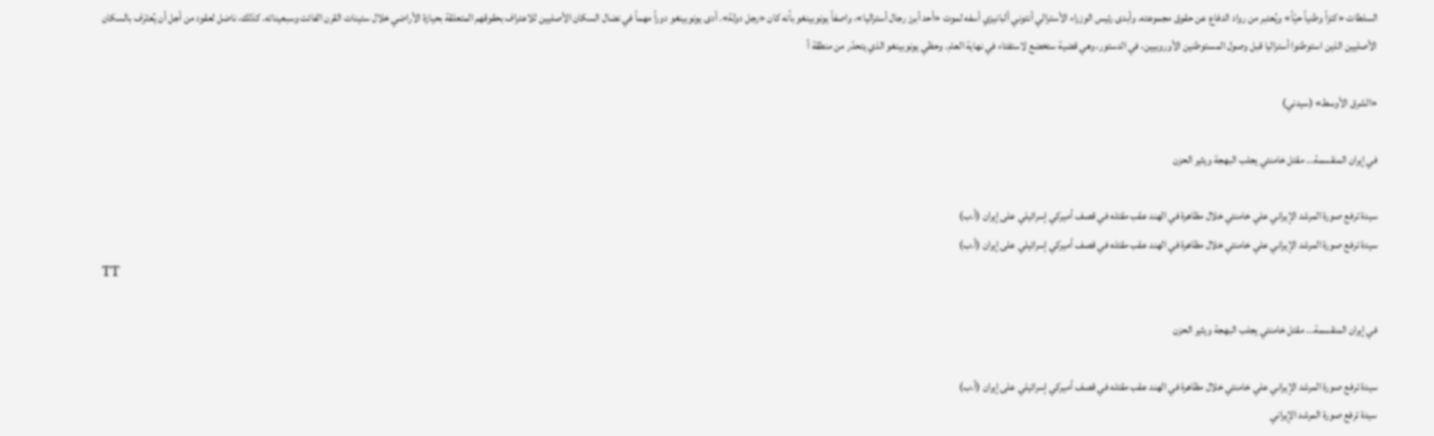السلطات «كنزاً وطنياً حيّاً» ويُعتبر من رواد الدفاع عن حقوق مجموعته. وأبدى رئيس الوزراء الأسترالي أنتوني ألبانيزي أسفه لموت «أحد أبرز رجال أستراليا»، واصفاً يونوبينغو بأنه كان «رجل دولة». أدى يونوبينغو دوراً مهماً في نضال السكان الأصليين للاعتراف بحقوقهم المتعلقة بحيازة الأراضي خلال ستينات القرن الفائت وسبعيناته. كذلك، ناضل لعقود من أجل أن يُعتَرَف بالسكان الأصليين الذين استوطنوا أستراليا قبل وصول المستوطنين الأوروبيين، في الدستور، وهي قضية ستخضع لاستفتاء في نهاية العام. وحظي يونوبينغو الذي يتحدّر من منطقة أ

«الشرق الأوسط» (سيدني)

في إيران المنقسمة... مقتل خامنئي يجلب البهجة ويثير الحزن

سيدة ترفع صورة المرشد الإيراني علي خامنئي خلال مظاهرة في الهند عقب مقتله في قصف أميركي إسرائيلي على إيران (أ.ب)
سيدة ترفع صورة المرشد الإيراني علي خامنئي خلال مظاهرة في الهند عقب مقتله في قصف أميركي إسرائيلي على إيران (أ.ب)
TT

في إيران المنقسمة... مقتل خامنئي يجلب البهجة ويثير الحزن

سيدة ترفع صورة المرشد الإيراني علي خامنئي خلال مظاهرة في الهند عقب مقتله في قصف أميركي إسرائيلي على إيران (أ.ب)
سيدة ترفع صورة المرشد الإيراني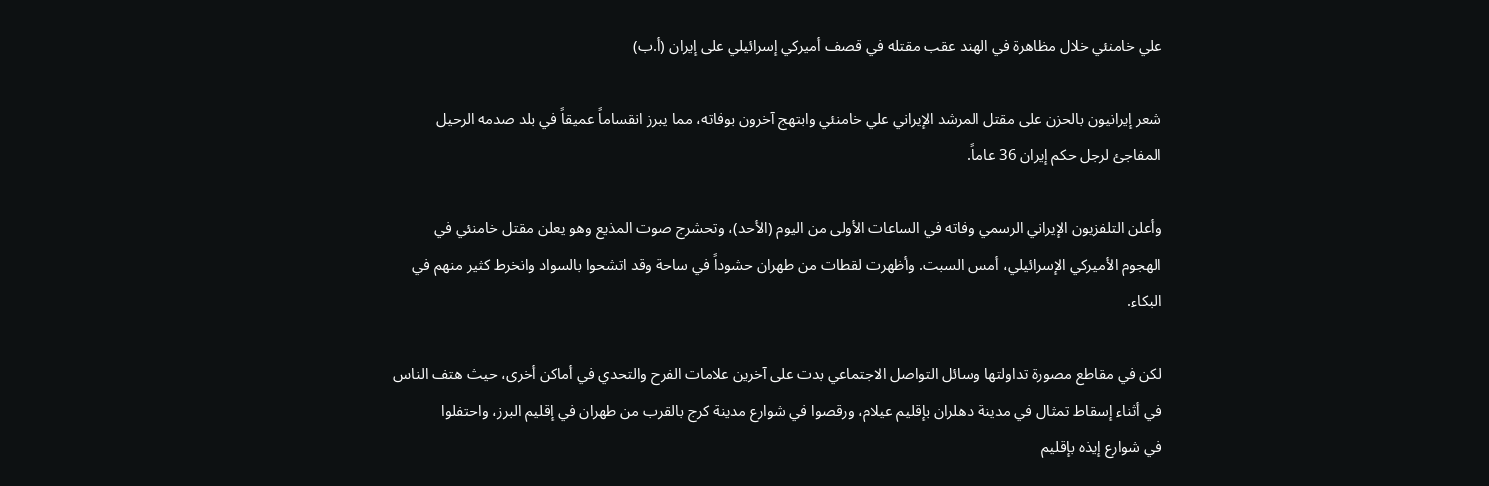علي خامنئي خلال مظاهرة في الهند عقب مقتله في قصف أميركي إسرائيلي على إيران (أ.ب)

شعر إيرانيون بالحزن على مقتل المرشد الإيراني علي خامنئي وابتهج آخرون بوفاته، مما يبرز انقساماً عميقاً في بلد صدمه الرحيل المفاجئ لرجل حكم إيران 36 عاماً.

وأعلن التلفزيون الإيراني الرسمي وفاته في الساعات الأولى من اليوم (الأحد)، وتحشرج صوت المذيع وهو يعلن مقتل خامنئي في الهجوم الأميركي الإسرائيلي، أمس السبت. وأظهرت لقطات من طهران حشوداً في ساحة وقد اتشحوا بالسواد وانخرط كثير منهم في البكاء.

لكن في مقاطع مصورة تداولتها وسائل التواصل الاجتماعي بدت على آخرين علامات الفرح والتحدي في أماكن أخرى، حيث هتف الناس في أثناء إسقاط تمثال في مدينة دهلران بإقليم عيلام، ورقصوا في شوارع مدينة كرج بالقرب من طهران في إقليم البرز، واحتفلوا في ‌شوارع إيذه بإقليم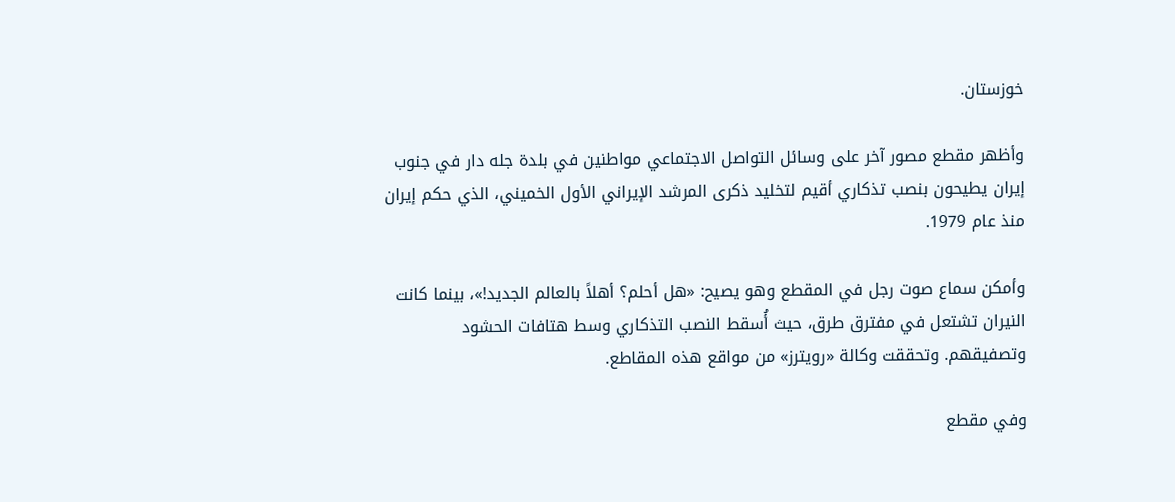خوزستان.

وأظهر ‌مقطع مصور آخر على وسائل التواصل الاجتماعي مواطنين في بلدة جله ‌دار في جنوب إيران يطيحون بنصب تذكاري أقيم لتخليد ذكرى المرشد الإيراني الأول الخميني، الذي حكم إيران منذ عام 1979.

وأمكن سماع صوت رجل في المقطع وهو يصيح: «هل أحلم؟ أهلاً بالعالم الجديد!»، بينما كانت النيران تشتعل في مفترق طرق، حيث أُسقط النصب التذكاري وسط هتافات الحشود وتصفيقهم. وتحققت وكالة «رويترز» من مواقع هذه المقاطع.

وفي مقطع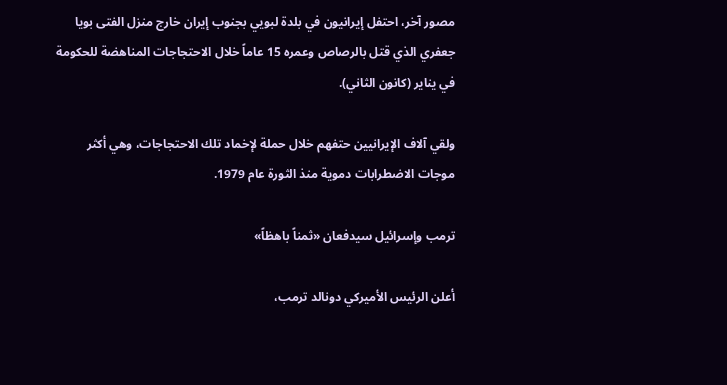مصور آخر، احتفل إيرانيون في بلدة لبويي بجنوب إيران خارج منزل الفتى بويا جعفري الذي قتل بالرصاص وعمره 15 عاماً خلال الاحتجاجات المناهضة للحكومة في يناير (كانون الثاني).

ولقي آلاف الإيرانيين حتفهم خلال حملة لإخماد تلك الاحتجاجات، وهي أكثر موجات الاضطرابات دموية منذ الثورة عام 1979.

ترمب وإسرائيل سيدفعان «ثمناً باهظاً»

أعلن الرئيس ‌الأميركي دونالد ترمب،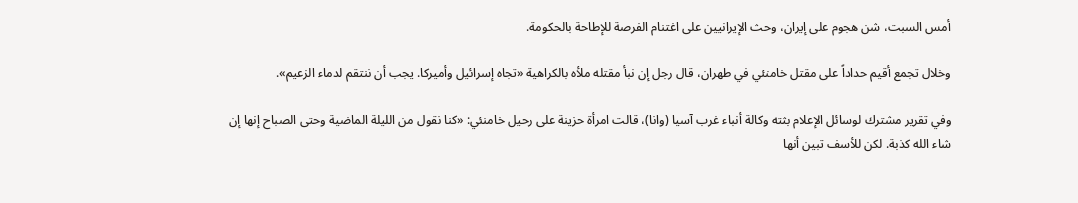أمس السبت، شن هجوم على إيران، وحث الإيرانيين على اغتنام الفرصة للإطاحة بالحكومة.

وخلال ‌تجمع أقيم حداداً على مقتل خامنئي في طهران، قال رجل إن نبأ مقتله ملأه بالكراهية «تجاه ‌إسرائيل وأميركا. يجب أن ننتقم لدماء الزعيم».

وفي تقرير مشترك لوسائل الإعلام بثته وكالة أنباء غرب آسيا (وانا)، قالت امرأة حزينة على رحيل خامنئي: «كنا نقول من الليلة الماضية وحتى الصباح إنها إن شاء الله كذبة. لكن للأسف تبين أنها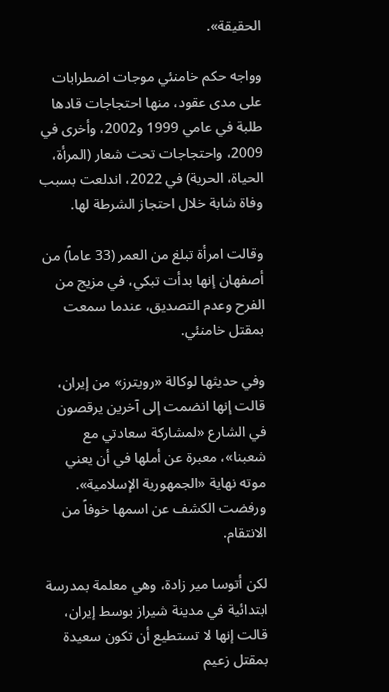الحقيقة».

وواجه حكم خامنئي موجات اضطرابات على مدى عقود، منها احتجاجات قادها طلبة في عامي ‌1999 و2002، وأخرى في 2009، واحتجاجات تحت شعار (المرأة، الحياة، الحرية) في 2022، اندلعت بسبب وفاة شابة خلال احتجاز الشرطة لها.

وقالت امرأة تبلغ من العمر (33 عاماً) من أصفهان إنها بدأت تبكي، في مزيج من الفرح وعدم التصديق، عندما سمعت بمقتل خامنئي.

وفي حديثها لوكالة «رويترز» من إيران، قالت إنها انضمت إلى آخرين يرقصون في الشارع «لمشاركة سعادتي مع شعبنا»، معبرة عن أملها في أن يعني موته نهاية «الجمهورية الإسلامية». ورفضت الكشف عن اسمها خوفاً من الانتقام.

لكن أتوسا مير زادة، وهي معلمة بمدرسة ابتدائية في مدينة شيراز بوسط إيران، قالت إنها لا تستطيع أن تكون سعيدة بمقتل زعيم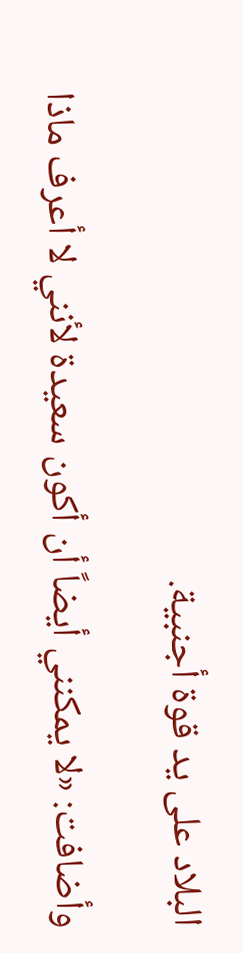البلاد على يد قوة أجنبية.

وأضافت: «لا يمكنني أيضاً أن أكون سعيدة لأنني لا أعرف ماذا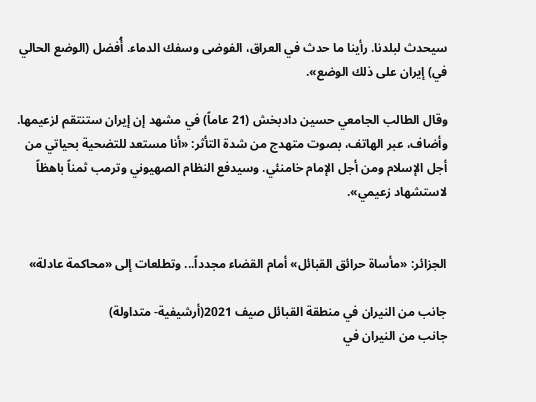سيحدث لبلدنا. رأينا ما حدث في العراق، الفوضى وسفك الدماء. أُفضل (الوضع الحالي في) إيران على ذلك الوضع».

وقال الطالب الجامعي حسين دادبخش (21 عاماً) في مشهد إن إيران ستنتقم لزعيمها. وأضاف، عبر الهاتف، بصوت متهدج من شدة التأثر: «أنا مستعد للتضحية بحياتي من أجل الإسلام ومن أجل الإمام خامنئي. وسيدفع النظام الصهيوني وترمب ثمناً باهظاً لاستشهاد زعيمي».


الجزائر: «مأساة حرائق القبائل» أمام القضاء مجدداً... وتطلعات إلى «محاكمة عادلة»

جانب من النيران في منطقة القبائل صيف 2021(أرشيفية- متداولة)
جانب من النيران في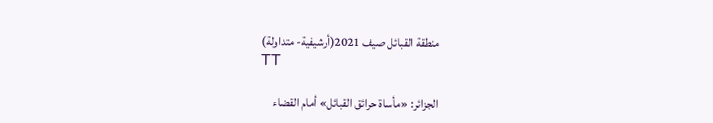منطقة القبائل صيف 2021(أرشيفية- متداولة)
TT

الجزائر: «مأساة حرائق القبائل» أمام القضاء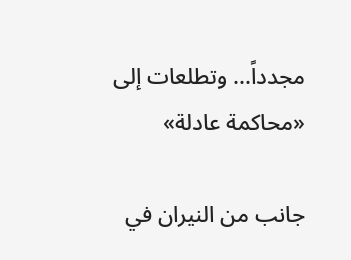مجدداً... وتطلعات إلى «محاكمة عادلة»

جانب من النيران في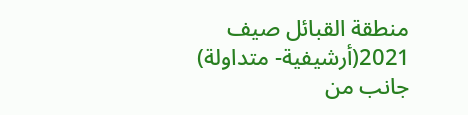منطقة القبائل صيف 2021(أرشيفية- متداولة)
جانب من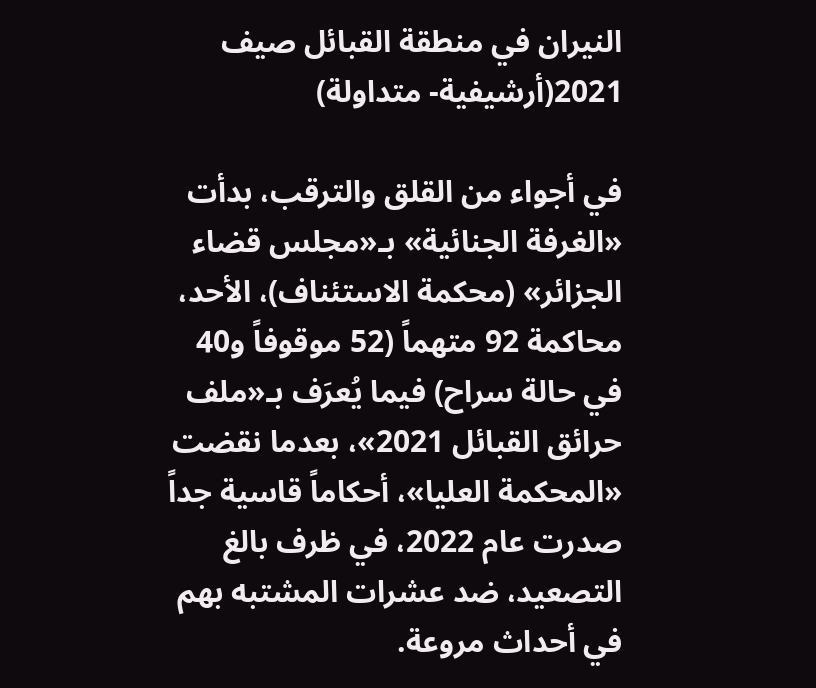النيران في منطقة القبائل صيف 2021(أرشيفية- متداولة)

في أجواء من القلق والترقب، بدأت «الغرفة الجنائية» بـ«مجلس قضاء الجزائر» (محكمة الاستئناف)، الأحد، محاكمة 92 متهماً (52 موقوفاً و40 في حالة سراح) فيما يُعرَف بـ«ملف حرائق القبائل 2021»، بعدما نقضت «المحكمة العليا»، أحكاماً قاسية جداً صدرت عام 2022، في ظرف بالغ التصعيد، ضد عشرات المشتبه بهم في أحداث مروعة.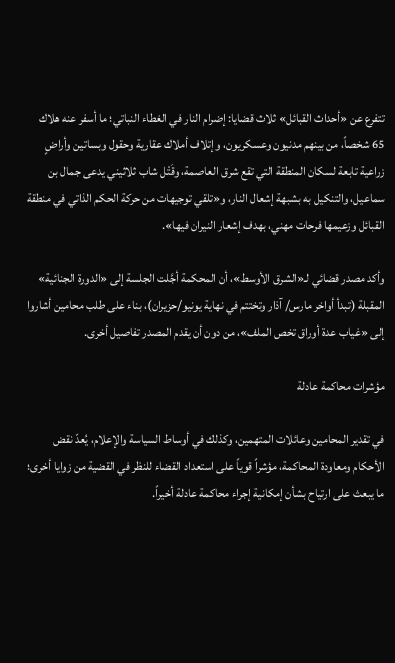تتفرع عن «أحداث القبائل» ثلاث قضايا: إضرام النار في الغطاء النباتي؛ ما أسفر عنه هلاك 65 شخصاً، من بينهم مدنيون وعسكريون، وإتلاف أملاك عقارية وحقول وبساتين وأراضٍ زراعية تابعة لسكان المنطقة التي تقع شرق العاصمة، وقَتْل شاب ثلاثيني يدعى جمال بن سماعيل، والتنكيل به بشبهة إشعال النار، و«تلقي توجيهات من حركة الحكم الذاتي في منطقة القبائل وزعيمها فرحات مهني، بهدف إشعار النيران فيها».

وأكد مصدر قضائي لـ«الشرق الأوسط»، أن المحكمة أجَّلت الجلسة إلى «الدورة الجنائية» المقبلة (تبدأ أواخر مارس/ آذار وتختتم في نهاية يونيو/حزيران)، بناء على طلب محامين أشاروا إلى «غياب عدة أوراق تخص الملف»، من دون أن يقدم المصدر تفاصيل أخرى.

مؤشرات محاكمة عادلة

في تقدير المحامين وعائلات المتهمين، وكذلك في أوساط السياسة والإعلام، يُعدّ نقض الأحكام ومعاودة المحاكمة، مؤشراً قوياً على استعداد القضاء للنظر في القضية من زوايا أخرى؛ ما يبعث على ارتياح بشأن إمكانية إجراء محاكمة عادلة أخيراً.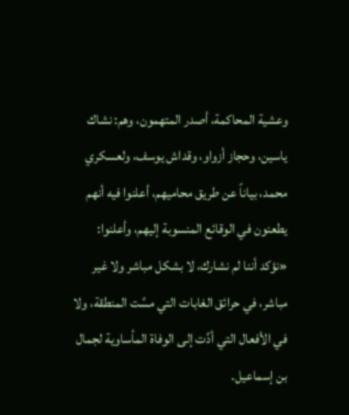وعشية المحاكمة، أصدر المتهمون، وهم: نشاك ياسين، وحجاز أزواو، وقداش يوسف، ولعسكري محمد، بياناً عن طريق محاميهم، أعلنوا فيه أنهم يطعنون في الوقائع المنسوبة إليهم، وأعلنوا: «نؤكد أننا لم نشارك، لا بشكل مباشر ولا غير مباشر، في حرائق الغابات التي مسَّت المنطقة، ولا في الأفعال التي أدَّت إلى الوفاة المأساوية لجمال بن إسماعيل.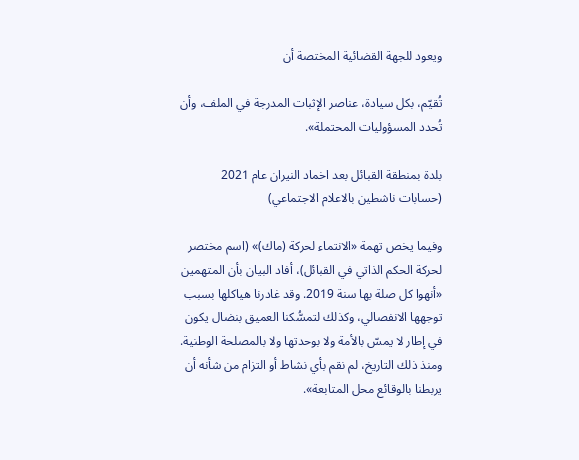ويعود للجهة القضائية المختصة أن

تُقيّم، بكل سيادة، عناصر الإثبات المدرجة في الملف، وأن تُحدد المسؤوليات المحتملة».

بلدة بمنطقة القبائل بعد اخماد النيران عام 2021 (حسابات ناشطين بالاعلام الاجتماعي)

وفيما يخص تهمة «الانتماء لحركة (ماك)» (اسم مختصر لحركة الحكم الذاتي في القبائل)، أفاد البيان بأن المتهمين «أنهوا كل صلة بها سنة 2019. وقد غادرنا هياكلها بسبب توجهها الانفصالي، وكذلك لتمسُّكنا العميق بنضال يكون في إطار لا يمسّ بالأمة ولا بوحدتها ولا بالمصلحة الوطنية. ومنذ ذلك التاريخ، لم نقم بأي نشاط أو التزام من شأنه أن يربطنا بالوقائع محل المتابعة».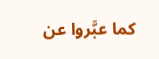كما عبَّروا عن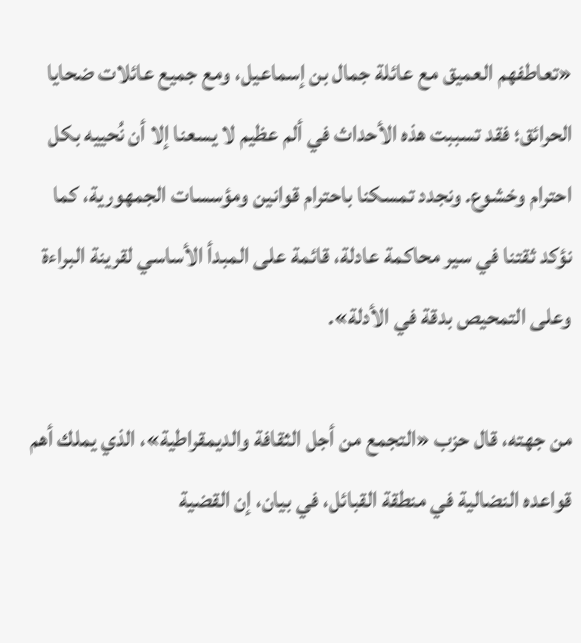«تعاطفهم العميق مع عائلة جمال بن إسماعيل، ومع جميع عائلات ضحايا الحرائق؛ فقد تسببت هذه الأحداث في ألم عظيم لا يسعنا إلا أن نُحييه بكل احترام وخشوع. ونجدد تمسكنا باحترام قوانين ومؤسسات الجمهورية، كما نؤكد ثقتنا في سير محاكمة عادلة، قائمة على المبدأ الأساسي لقرينة البراءة وعلى التمحيص بدقة في الأدلة».

من جهته، قال حزب «التجمع من أجل الثقافة والديمقراطية»، الذي يملك أهم قواعده النضالية في منطقة القبائل، في بيان، إن القضية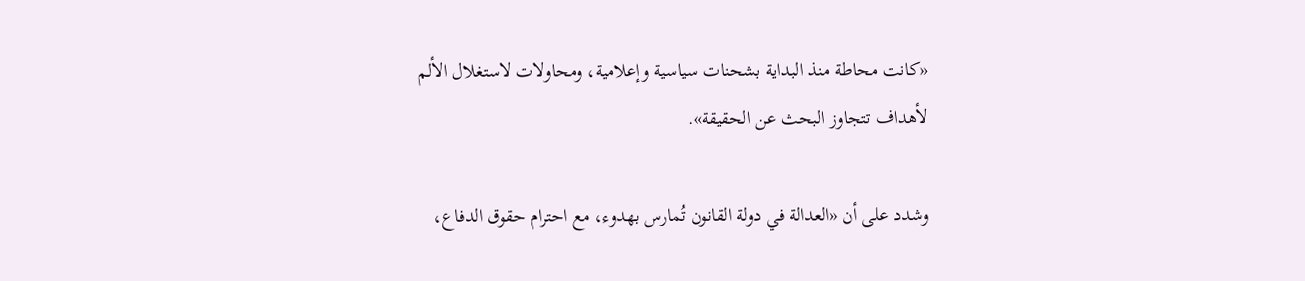«كانت محاطة منذ البداية بشحنات سياسية وإعلامية، ومحاولات لاستغلال الألم لأهداف تتجاوز البحث عن الحقيقة».

وشدد على أن «العدالة في دولة القانون تُمارس بهدوء، مع احترام حقوق الدفاع،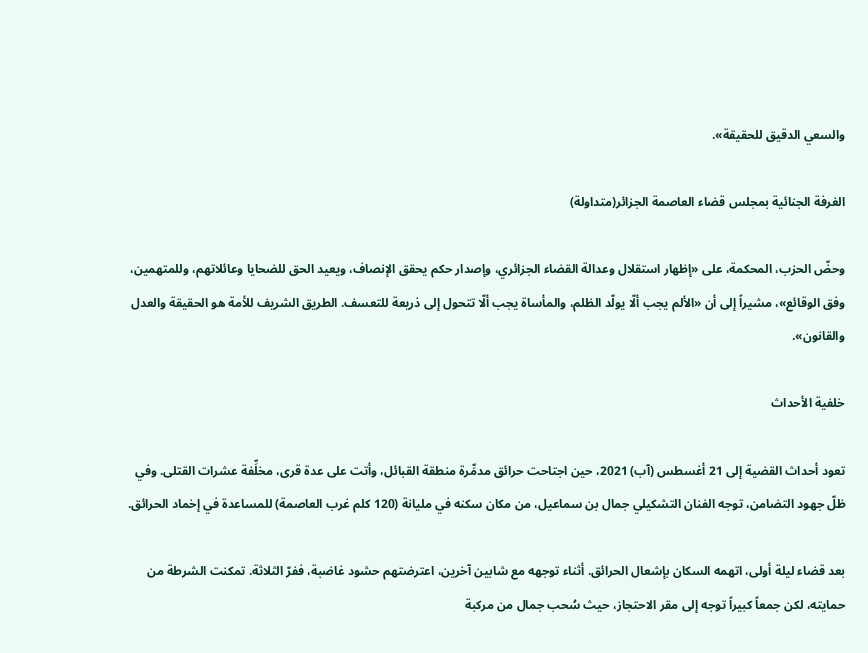والسعي الدقيق للحقيقة».

الغرفة الجنائية بمجلس قضاء العاصمة الجزائر(متداولة)

وحضّ الحزب، المحكمة، على «إظهار استقلال وعدالة القضاء الجزائري، وإصدار حكم يحقق الإنصاف، ويعيد الحق للضحايا وعائلاتهم، وللمتهمين، وفق الوقائع»، مشيراً إلى أن «الألم يجب ألّا يولّد الظلم، والمأساة يجب ألّا تتحول إلى ذريعة للتعسف. الطريق الشريف للأمة هو الحقيقة والعدل والقانون».

خلفية الأحداث

تعود أحداث القضية إلى 21 أغسطس (آب) 2021، حين اجتاحت حرائق مدمِّرة منطقة القبائل، وأتت على عدة قرى، مخلِّفة عشرات القتلى. وفي ظلّ جهود التضامن، توجه الفنان التشكيلي جمال بن سماعيل، من مكان سكنه في مليانة (120 كلم غرب العاصمة) للمساعدة في إخماد الحرائق.

بعد قضاء ليلة أولى، اتهمه السكان بإشعال الحرائق. أثناء توجهه مع شابين آخرين، اعترضتهم حشود غاضبة، ففرّ الثلاثة. تمكنت الشرطة من حمايته، لكن جمعاً كبيراً توجه إلى مقر الاحتجاز، حيث سُحب جمال من مركبة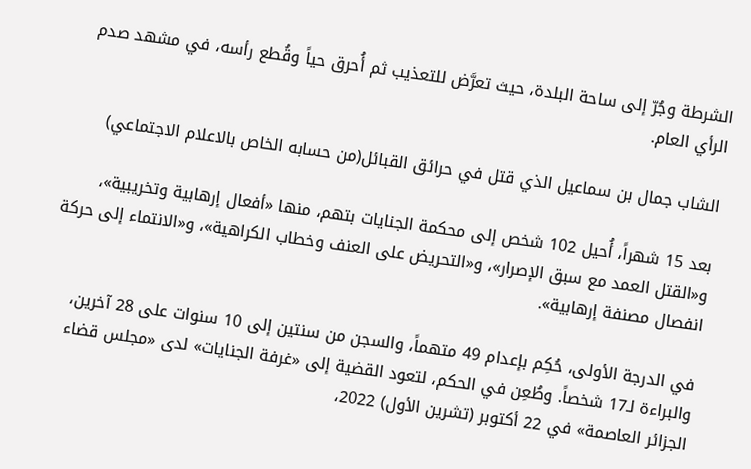الشرطة وجُرّ إلى ساحة البلدة، حيث تعرَّض للتعذيب ثم أُحرق حياً وقُطع رأسه، في مشهد صدم الرأي العام.

الشاب جمال بن سماعيل الذي قتل في حرائق القبائل(من حسابه الخاص بالاعلام الاجتماعي)

بعد 15 شهراً، أُحيل 102 شخص إلى محكمة الجنايات بتهم، منها «أفعال إرهابية وتخريبية»، و«القتل العمد مع سبق الإصرار»، و«التحريض على العنف وخطاب الكراهية»، و«الانتماء إلى حركة انفصال مصنفة إرهابية».

في الدرجة الأولى، حُكِم بإعدام 49 متهماً، والسجن من سنتين إلى 10 سنوات على 28 آخرين، والبراءة لـ17 شخصاً. وطُعِن في الحكم، لتعود القضية إلى «غرفة الجنايات» لدى «مجلس قضاء الجزائر العاصمة» في 22 أكتوبر (تشرين الأول) 2022،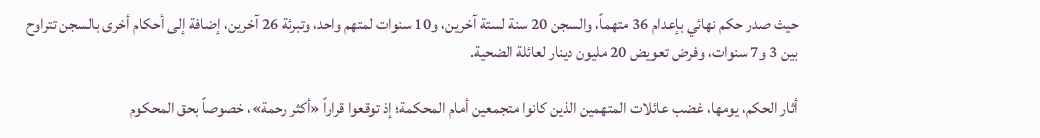حيث صدر حكم نهائي بإعدام 36 متهماً، والسجن 20 سنة لستة آخرين، و10 سنوات لمتهم واحد، وتبرئة 26 آخرين، إضافة إلى أحكام أخرى بالسجن تتراوح بين 3 و7 سنوات، وفرض تعويض 20 مليون دينار لعائلة الضحية.

أثار الحكم، يومها، غضب عائلات المتهمين الذين كانوا متجمعين أمام المحكمة؛ إذ توقعوا قراراً «أكثر رحمة»، خصوصاً بحق المحكوم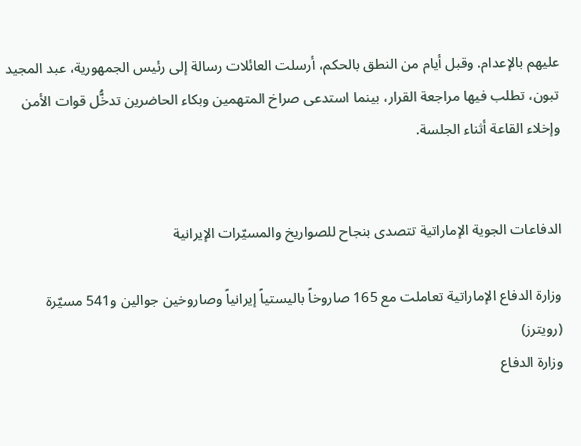عليهم بالإعدام. وقبل أيام من النطق بالحكم، أرسلت العائلات رسالة إلى رئيس الجمهورية، عبد المجيد تبون، تطلب فيها مراجعة القرار، بينما استدعى صراخ المتهمين وبكاء الحاضرين تدخُّل قوات الأمن وإخلاء القاعة أثناء الجلسة.


الدفاعات الجوية الإماراتية تتصدى بنجاح للصواريخ والمسيّرات الإيرانية

وزارة الدفاع الإماراتية تعاملت مع 165 صاروخاً باليستياً إيرانياً وصاروخين جوالين و541 مسيّرة (رويترز)
وزارة الدفاع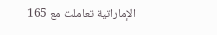الإماراتية تعاملت مع 165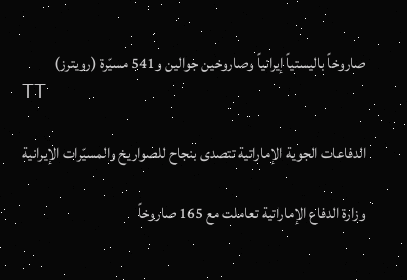صاروخاً باليستياً إيرانياً وصاروخين جوالين و541 مسيّرة (رويترز)
TT

الدفاعات الجوية الإماراتية تتصدى بنجاح للصواريخ والمسيّرات الإيرانية

وزارة الدفاع الإماراتية تعاملت مع 165 صاروخاً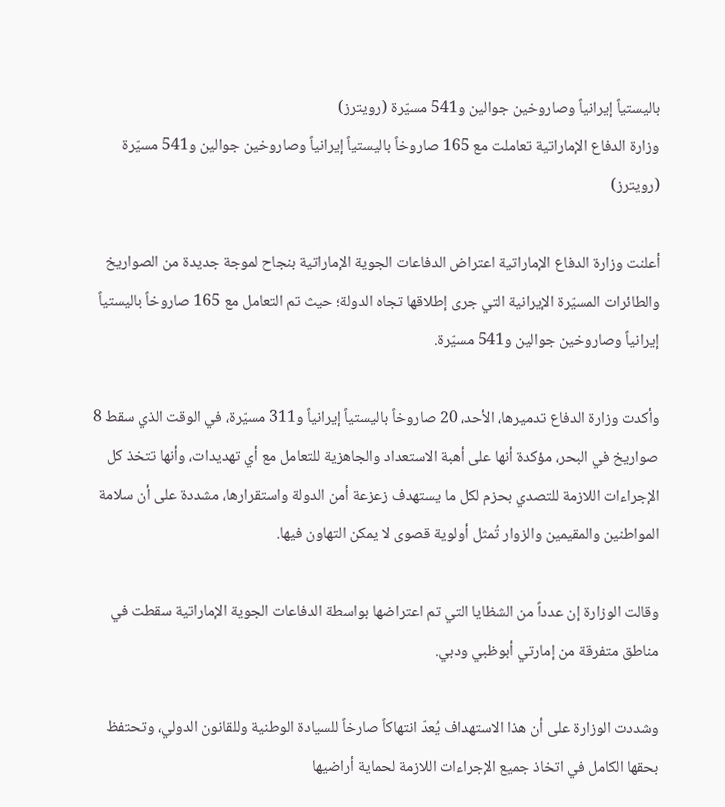باليستياً إيرانياً وصاروخين جوالين و541 مسيّرة (رويترز)
وزارة الدفاع الإماراتية تعاملت مع 165 صاروخاً باليستياً إيرانياً وصاروخين جوالين و541 مسيّرة (رويترز)

أعلنت وزارة الدفاع الإماراتية اعتراض الدفاعات الجوية الإماراتية بنجاح لموجة جديدة من الصواريخ والطائرات المسيّرة الإيرانية التي جرى إطلاقها تجاه الدولة؛ حيث تم التعامل مع 165 صاروخاً باليستياً إيرانياً وصاروخين جوالين و541 مسيّرة.

وأكدت وزارة الدفاع تدميرها، الأحد، 20 صاروخاً باليستياً إيرانياً و311 مسيّرة، في الوقت الذي سقط 8 صواريخ في البحر، مؤكدة أنها على أهبة الاستعداد والجاهزية للتعامل مع أي تهديدات، وأنها تتخذ كل الإجراءات اللازمة للتصدي بحزم لكل ما يستهدف زعزعة أمن الدولة واستقرارها، مشددة على أن سلامة المواطنين والمقيمين والزوار تُمثل أولوية قصوى لا يمكن التهاون فيها.

وقالت الوزارة إن عدداً من الشظايا التي تم اعتراضها بواسطة الدفاعات الجوية الإماراتية سقطت في مناطق متفرقة من إمارتي أبوظبي ودبي.

وشددت الوزارة على أن هذا الاستهداف يُعدّ انتهاكاً صارخاً للسيادة الوطنية وللقانون الدولي، وتحتفظ بحقها الكامل في اتخاذ جميع الإجراءات اللازمة لحماية أراضيها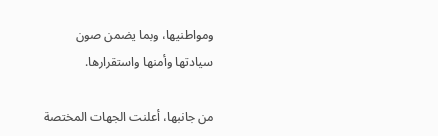ومواطنيها، وبما يضمن صون سيادتها وأمنها واستقرارها.

من جانبها، أعلنت الجهات المختصة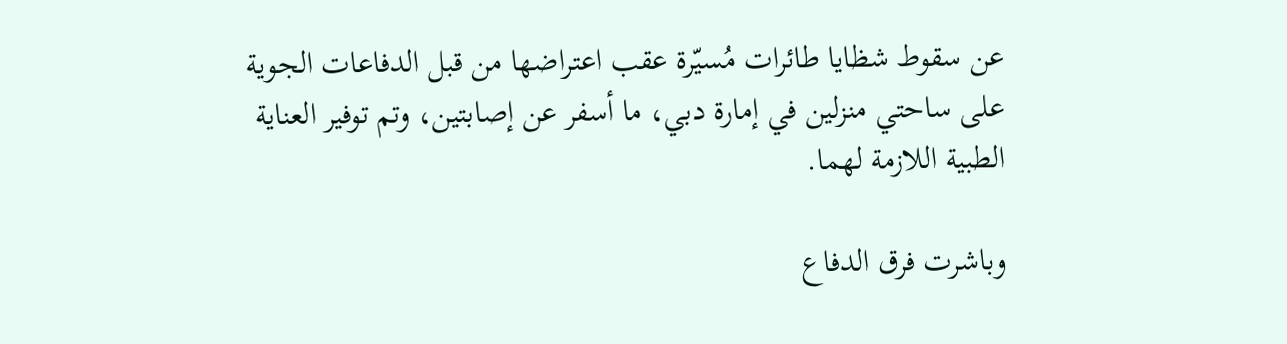عن سقوط شظايا طائرات مُسيّرة عقب اعتراضها من قبل الدفاعات الجوية على ساحتي منزلين في إمارة دبي، ما أسفر عن إصابتين، وتم توفير العناية الطبية اللازمة لهما.

وباشرت فرق الدفاع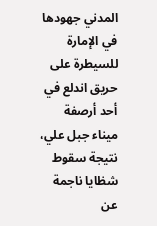المدني جهودها في الإمارة للسيطرة على حريق اندلع في أحد أرصفة ميناء جبل علي، نتيجة سقوط شظايا ناجمة عن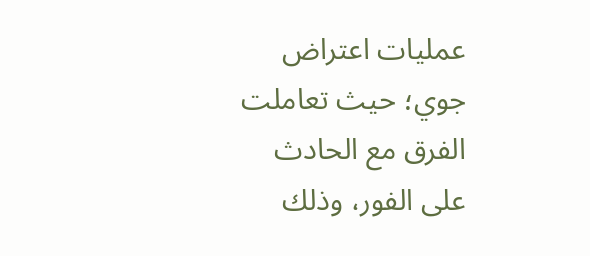عمليات اعتراض جوي؛ حيث تعاملت الفرق مع الحادث على الفور، وذلك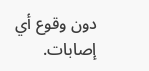دون وقوع أي إصابات.